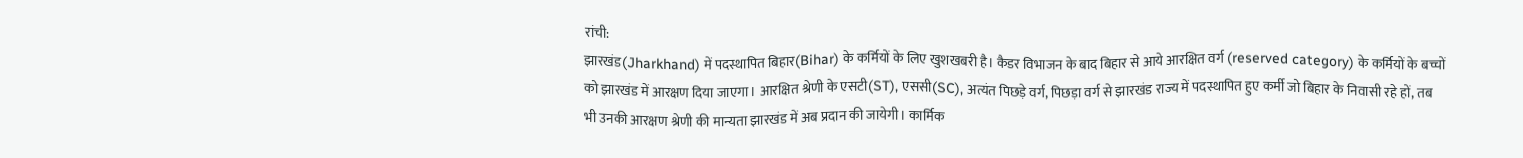रांची:
झारखंड(Jharkhand) में पदस्थापित बिहार(Bihar) के कर्मियों के लिए खुशखबरी है। कैडर विभाजन के बाद बिहार से आये आरक्षित वर्ग (reserved category) के कर्मियों के बच्चों को झारखंड में आरक्षण दिया जाएगा। आरक्षित श्रेणी के एसटी(ST), एससी(SC), अत्यंत पिछड़े वर्ग, पिछड़ा वर्ग से झारखंड राज्य में पदस्थापित हुए कर्मी जो बिहार के निवासी रहे हों, तब भी उनकी आरक्षण श्रेणी की मान्यता झारखंड में अब प्रदान की जायेगी। कार्मिक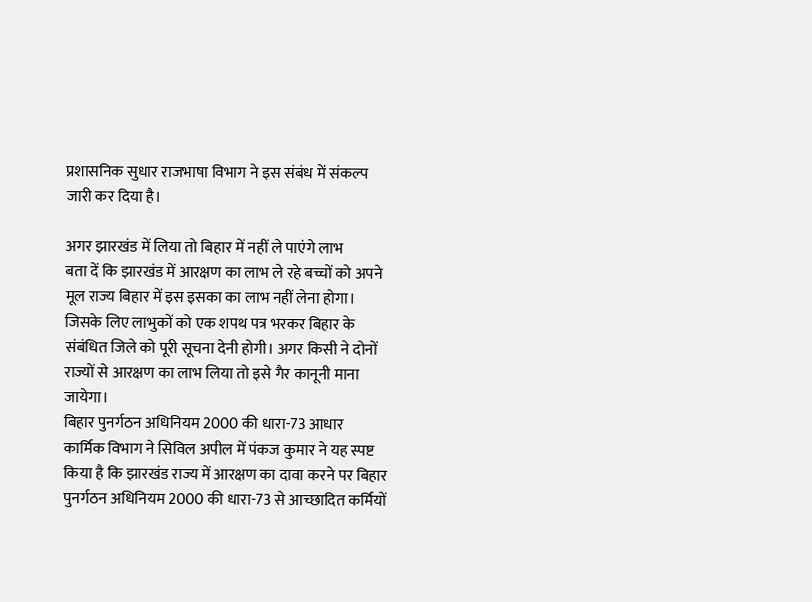प्रशासनिक सुधार राजभाषा विभाग ने इस संबंध में संकल्प जारी कर दिया है।

अगर झारखंड में लिया तो बिहार में नहीं ले पाएंगे लाभ
बता दें कि झारखंड में आरक्षण का लाभ ले रहे बच्चों को अपने मूल राज्य बिहार में इस इसका का लाभ नहीं लेना होगा। जिसके लिए लाभुकों को एक शपथ पत्र भरकर बिहार के संबंधित जिले को पूरी सूचना देनी होगी। अगर किसी ने दोनों राज्यों से आरक्षण का लाभ लिया तो इसे गैर कानूनी माना जायेगा।
बिहार पुनर्गठन अधिनियम 2000 की धारा-73 आधार
कार्मिक विभाग ने सिविल अपील में पंकज कुमार ने यह स्पष्ट किया है कि झारखंड राज्य में आरक्षण का दावा करने पर बिहार पुनर्गठन अधिनियम 2000 की धारा-73 से आच्छादित कर्मियों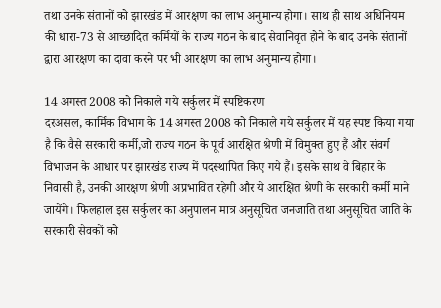तथा उनके संतानों को झारखंड में आरक्षण का लाभ अनुमान्य होगा। साथ ही साथ अधिनियम की धारा-73 से आच्छादित कर्मियों के राज्य गठन के बाद सेवानिवृत होने के बाद उनके संतानों द्वारा आरक्षण का दावा करने पर भी आरक्षण का लाभ अनुमान्य होगा।

14 अगस्त 2008 को निकाले गये सर्कुलर में स्पष्टिकरण
दरअसल, कार्मिक विभाग के 14 अगस्त 2008 को निकाले गये सर्कुलर में यह स्पष्ट किया गया है कि वैसे सरकारी कर्मी,जो राज्य गठन के पूर्व आरक्षित श्रेणी में विमुक्त हुए हैं और संवर्ग विभाजन के आधार पर झारखंड राज्य में पदस्थापित किए गये हैं। इसके साथ वे बिहार के निवासी है, उनकी आरक्षण श्रेणी अप्रभावित रहेगी और ये आरक्षित श्रेणी के सरकारी कर्मी माने जायेंगे। फिलहाल इस सर्कुलर का अनुपालन मात्र अनुसूचित जनजाति तथा अनुसूचित जाति के सरकारी सेवकों को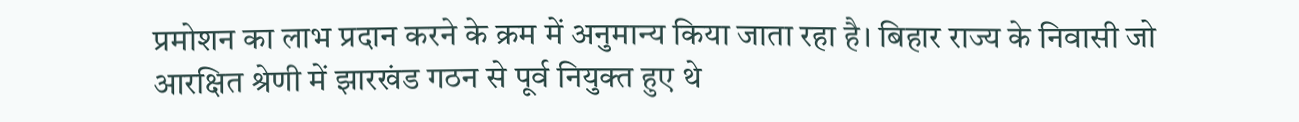प्रमोशन का लाभ प्रदान करने के क्रम में अनुमान्य किया जाता रहा है। बिहार राज्य के निवासी जो आरक्षित श्रेणी में झारखंड गठन से पूर्व नियुक्त हुए थे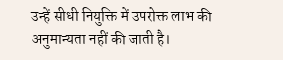उन्हें सीधी नियुक्ति में उपरोक्त लाभ की अनुमान्यता नहीं की जाती है।